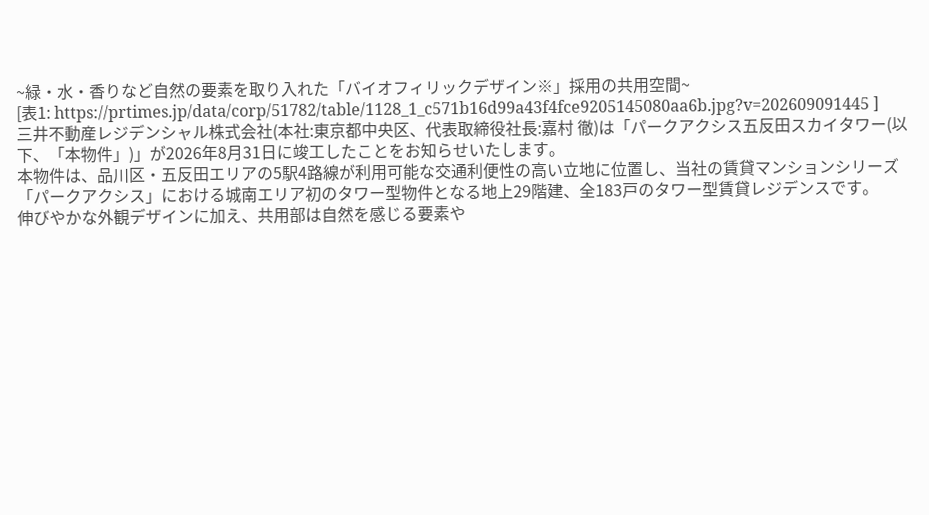~緑・水・香りなど自然の要素を取り入れた「バイオフィリックデザイン※」採用の共用空間~
[表1: https://prtimes.jp/data/corp/51782/table/1128_1_c571b16d99a43f4fce9205145080aa6b.jpg?v=202609091445 ]
三井不動産レジデンシャル株式会社(本社:東京都中央区、代表取締役社長:嘉村 徹)は「パークアクシス五反田スカイタワー(以下、「本物件」)」が2026年8月31日に竣工したことをお知らせいたします。
本物件は、品川区・五反田エリアの5駅4路線が利用可能な交通利便性の高い立地に位置し、当社の賃貸マンションシリーズ「パークアクシス」における城南エリア初のタワー型物件となる地上29階建、全183戸のタワー型賃貸レジデンスです。
伸びやかな外観デザインに加え、共用部は自然を感じる要素や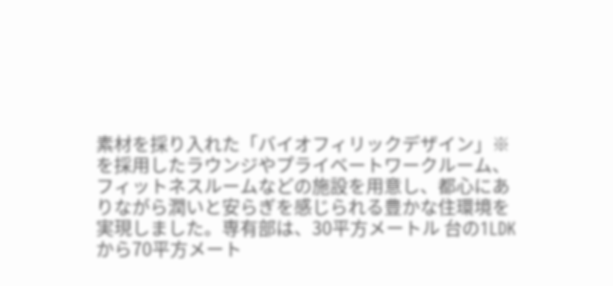素材を採り入れた「バイオフィリックデザイン」※を採用したラウンジやプライベートワークルーム、フィットネスルームなどの施設を用意し、都心にありながら潤いと安らぎを感じられる豊かな住環境を実現しました。専有部は、30平方メートル 台の1LDKから70平方メート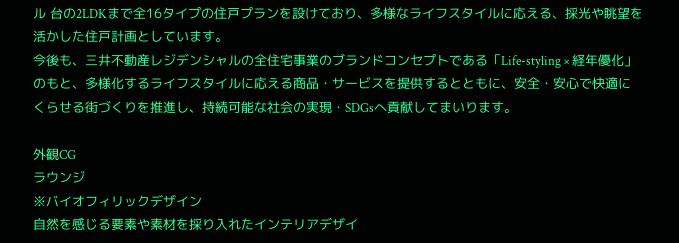ル 台の2LDKまで全16タイプの住戸プランを設けており、多様なライフスタイルに応える、採光や眺望を活かした住戸計画としています。
今後も、三井不動産レジデンシャルの全住宅事業のブランドコンセプトである「Life-styling × 経年優化」のもと、多様化するライフスタイルに応える商品・サービスを提供するとともに、安全・安心で快適にくらせる街づくりを推進し、持続可能な社会の実現・SDGsへ貢献してまいります。

外観CG
ラウンジ
※バイオフィリックデザイン
自然を感じる要素や素材を採り入れたインテリアデザイ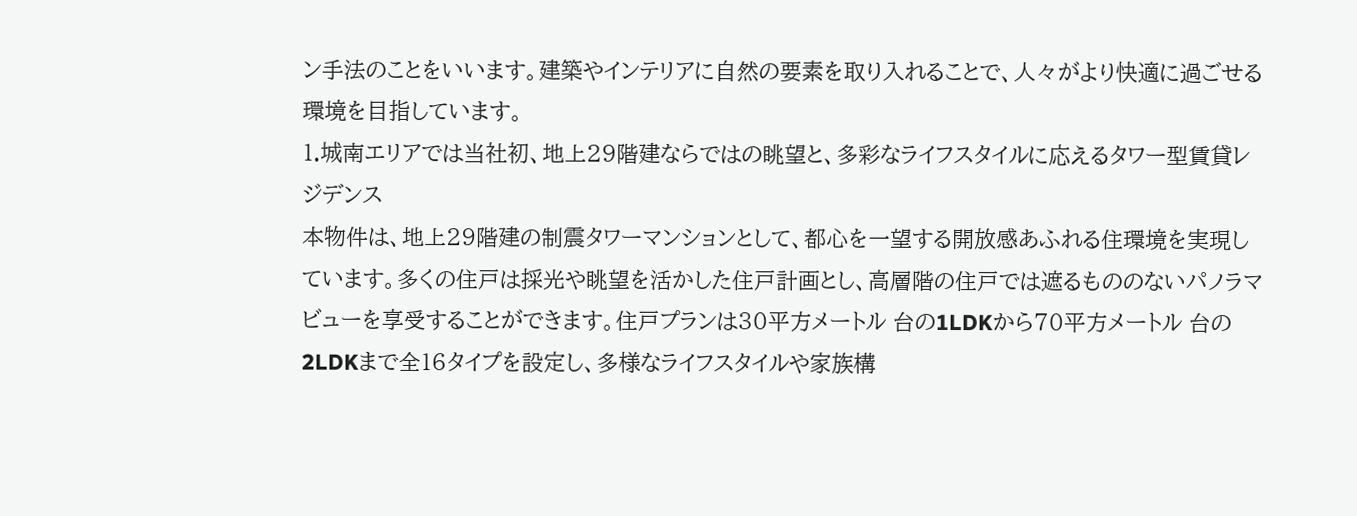ン手法のことをいいます。建築やインテリアに自然の要素を取り入れることで、人々がより快適に過ごせる環境を目指しています。
1.城南エリアでは当社初、地上29階建ならではの眺望と、多彩なライフスタイルに応えるタワー型賃貸レジデンス
本物件は、地上29階建の制震タワーマンションとして、都心を一望する開放感あふれる住環境を実現しています。多くの住戸は採光や眺望を活かした住戸計画とし、高層階の住戸では遮るもののないパノラマビューを享受することができます。住戸プランは30平方メートル 台の1LDKから70平方メートル 台の2LDKまで全16タイプを設定し、多様なライフスタイルや家族構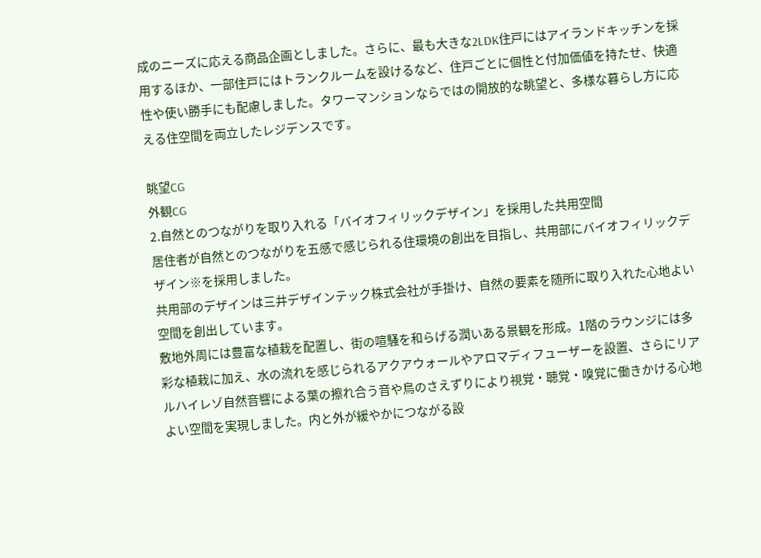成のニーズに応える商品企画としました。さらに、最も大きな2LDK住戸にはアイランドキッチンを採用するほか、一部住戸にはトランクルームを設けるなど、住戸ごとに個性と付加価値を持たせ、快適性や使い勝手にも配慮しました。タワーマンションならではの開放的な眺望と、多様な暮らし方に応える住空間を両立したレジデンスです。

眺望CG
外観CG
2.自然とのつながりを取り入れる「バイオフィリックデザイン」を採用した共用空間
居住者が自然とのつながりを五感で感じられる住環境の創出を目指し、共用部にバイオフィリックデザイン※を採用しました。
共用部のデザインは三井デザインテック株式会社が手掛け、自然の要素を随所に取り入れた心地よい空間を創出しています。
敷地外周には豊富な植栽を配置し、街の喧騒を和らげる潤いある景観を形成。1階のラウンジには多彩な植栽に加え、水の流れを感じられるアクアウォールやアロマディフューザーを設置、さらにリアルハイレゾ自然音響による葉の擦れ合う音や鳥のさえずりにより視覚・聴覚・嗅覚に働きかける心地よい空間を実現しました。内と外が緩やかにつながる設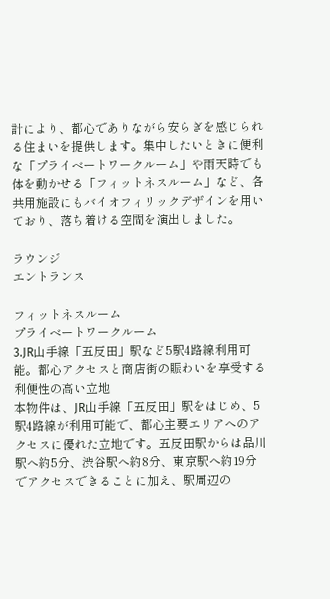計により、都心でありながら安らぎを感じられる住まいを提供します。集中したいときに便利な「プライベートワークルーム」や雨天時でも体を動かせる「フィットネスルーム」など、各共用施設にもバイオフィリックデザインを用いており、落ち着ける空間を演出しました。

ラウンジ
エントランス

フィットネスルーム
プライベートワークルーム
3.JR山手線「五反田」駅など5駅4路線利用可能。都心アクセスと商店街の賑わいを享受する利便性の高い立地
本物件は、JR山手線「五反田」駅をはじめ、5駅4路線が利用可能で、都心主要エリアへのアクセスに優れた立地です。五反田駅からは品川駅へ約5分、渋谷駅へ約8分、東京駅へ約19分でアクセスできることに加え、駅周辺の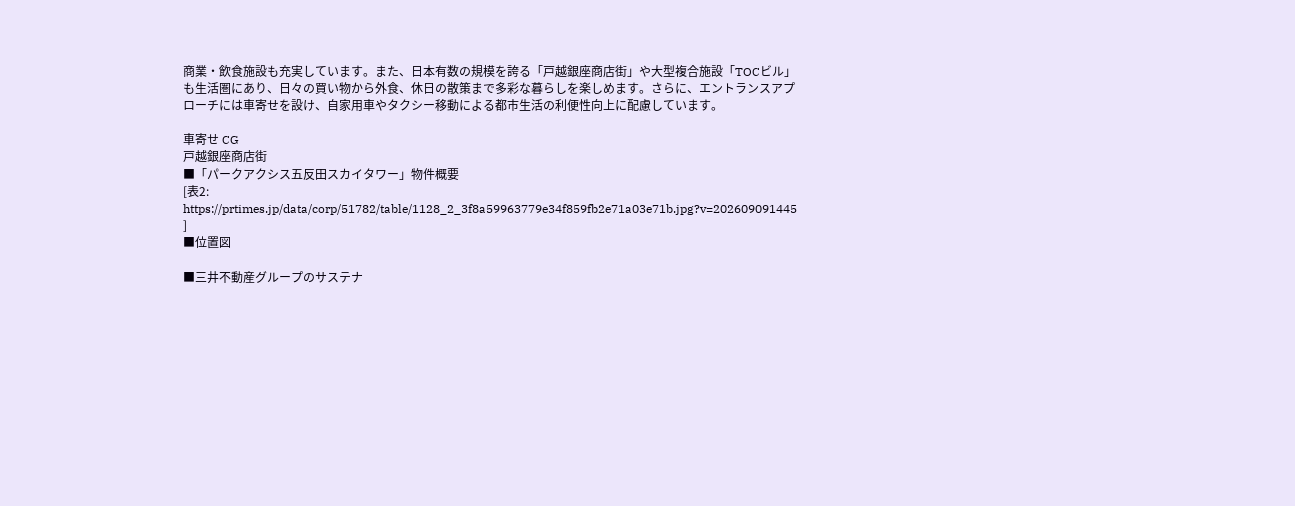商業・飲食施設も充実しています。また、日本有数の規模を誇る「戸越銀座商店街」や大型複合施設「TOCビル」も生活圏にあり、日々の買い物から外食、休日の散策まで多彩な暮らしを楽しめます。さらに、エントランスアプローチには車寄せを設け、自家用車やタクシー移動による都市生活の利便性向上に配慮しています。

車寄せ CG
戸越銀座商店街
■「パークアクシス五反田スカイタワー」物件概要
[表2: https://prtimes.jp/data/corp/51782/table/1128_2_3f8a59963779e34f859fb2e71a03e71b.jpg?v=202609091445 ]
■位置図

■三井不動産グループのサステナ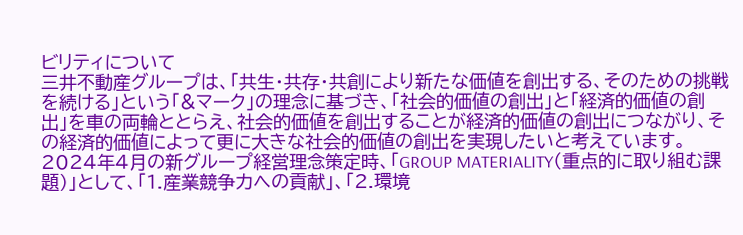ビリティについて
三井不動産グループは、「共生・共存・共創により新たな価値を創出する、そのための挑戦を続ける」という「&マーク」の理念に基づき、「社会的価値の創出」と「経済的価値の創出」を車の両輪ととらえ、社会的価値を創出することが経済的価値の創出につながり、その経済的価値によって更に大きな社会的価値の創出を実現したいと考えています。
2024年4月の新グループ経営理念策定時、「GROUP MATERIALITY(重点的に取り組む課題)」として、「1.産業競争力への貢献」、「2.環境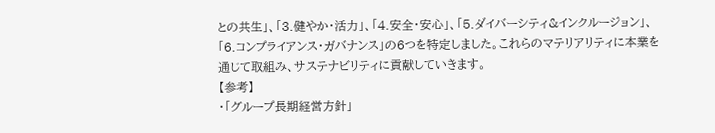との共生」、「3.健やか・活力」、「4.安全・安心」、「5.ダイバーシティ&インクルージョン」、「6.コンプライアンス・ガバナンス」の6つを特定しました。これらのマテリアリティに本業を通じて取組み、サステナビリティに貢献していきます。
【参考】
・「グループ長期経営方針」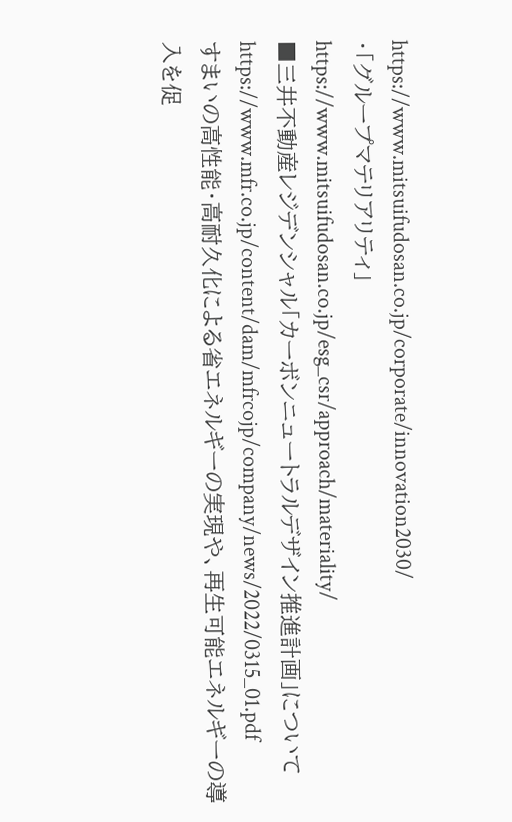https://www.mitsuifudosan.co.jp/corporate/innovation2030/
・「グループマテリアリティ」
https://www.mitsuifudosan.co.jp/esg_csr/approach/materiality/
■三井不動産レジデンシャル「カーボンニュートラルデザイン推進計画」について
https://www.mfr.co.jp/content/dam/mfrcojp/company/news/2022/0315_01.pdf
すまいの高性能・高耐久化による省エネルギーの実現や、再生可能エネルギーの導入を促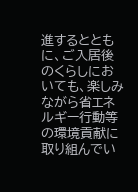進するとともに、ご入居後のくらしにおいても、楽しみながら省エネルギー行動等の環境貢献に取り組んでい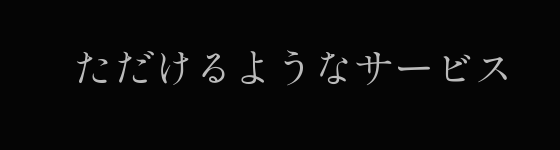ただけるようなサービス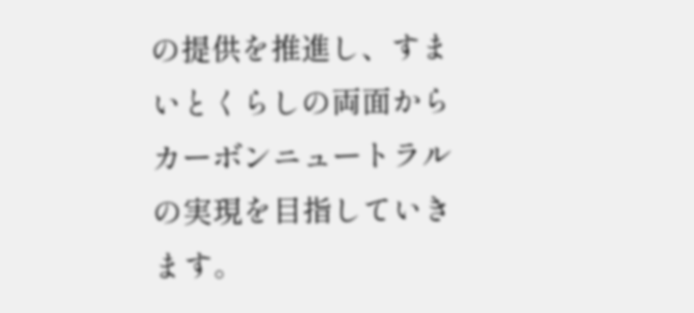の提供を推進し、すまいとくらしの両面からカーボンニュートラルの実現を目指していきます。